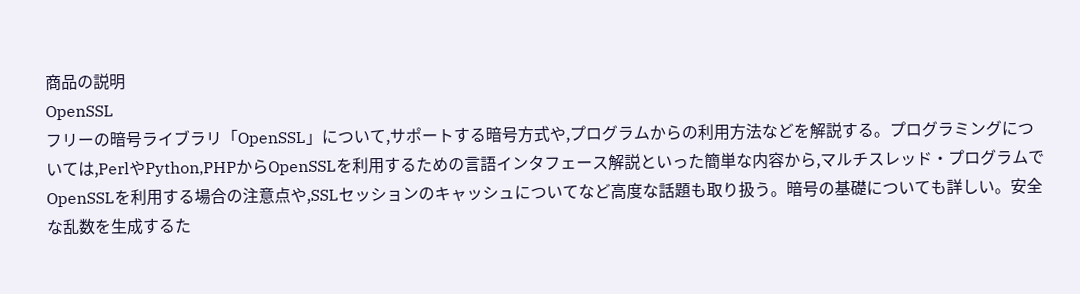商品の説明
OpenSSL
フリーの暗号ライブラリ「OpenSSL」について,サポートする暗号方式や,プログラムからの利用方法などを解説する。プログラミングについては,PerlやPython,PHPからOpenSSLを利用するための言語インタフェース解説といった簡単な内容から,マルチスレッド・プログラムでOpenSSLを利用する場合の注意点や,SSLセッションのキャッシュについてなど高度な話題も取り扱う。暗号の基礎についても詳しい。安全な乱数を生成するた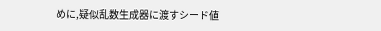めに,疑似乱数生成器に渡すシード値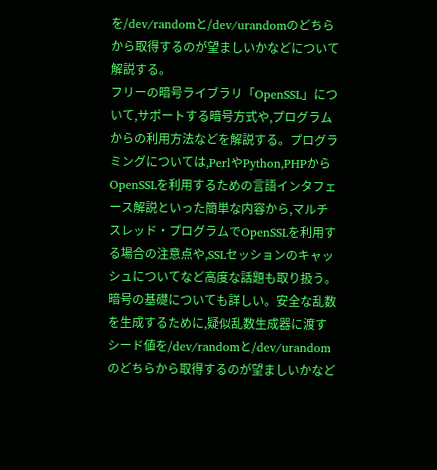を/dev/randomと/dev/urandomのどちらから取得するのが望ましいかなどについて解説する。
フリーの暗号ライブラリ「OpenSSL」について,サポートする暗号方式や,プログラムからの利用方法などを解説する。プログラミングについては,PerlやPython,PHPからOpenSSLを利用するための言語インタフェース解説といった簡単な内容から,マルチスレッド・プログラムでOpenSSLを利用する場合の注意点や,SSLセッションのキャッシュについてなど高度な話題も取り扱う。暗号の基礎についても詳しい。安全な乱数を生成するために,疑似乱数生成器に渡すシード値を/dev/randomと/dev/urandomのどちらから取得するのが望ましいかなど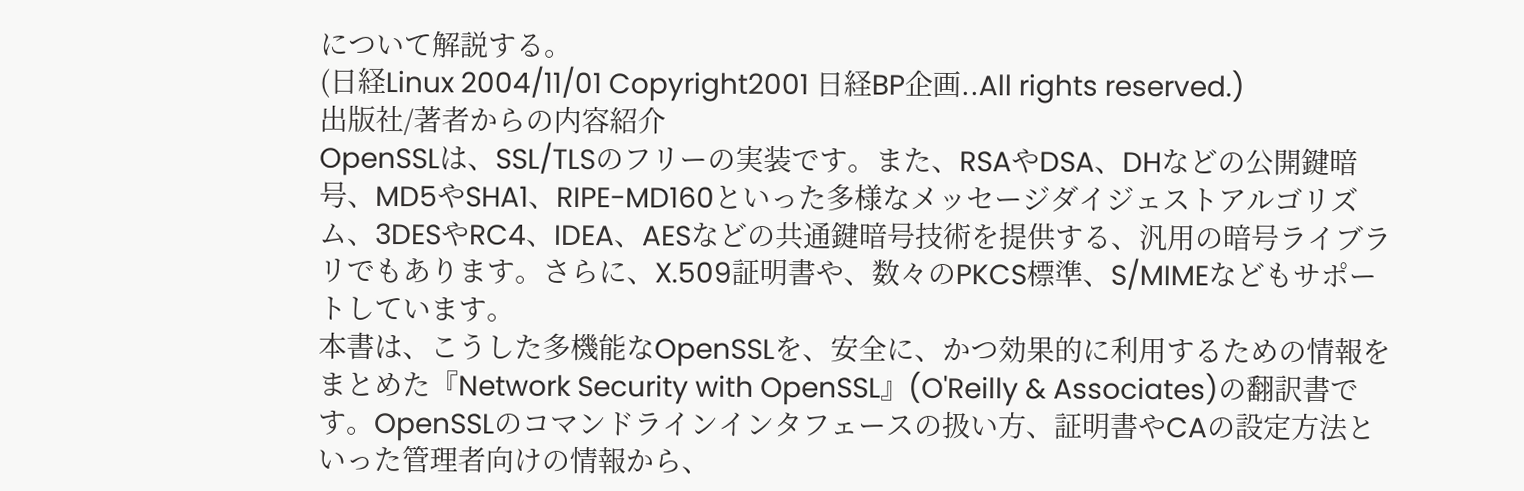について解説する。
(日経Linux 2004/11/01 Copyright2001 日経BP企画..All rights reserved.)
出版社/著者からの内容紹介
OpenSSLは、SSL/TLSのフリーの実装です。また、RSAやDSA、DHなどの公開鍵暗号、MD5やSHA1、RIPE-MD160といった多様なメッセージダイジェストアルゴリズム、3DESやRC4、IDEA、AESなどの共通鍵暗号技術を提供する、汎用の暗号ライブラリでもあります。さらに、X.509証明書や、数々のPKCS標準、S/MIMEなどもサポートしています。
本書は、こうした多機能なOpenSSLを、安全に、かつ効果的に利用するための情報をまとめた『Network Security with OpenSSL』(O'Reilly & Associates)の翻訳書です。OpenSSLのコマンドラインインタフェースの扱い方、証明書やCAの設定方法といった管理者向けの情報から、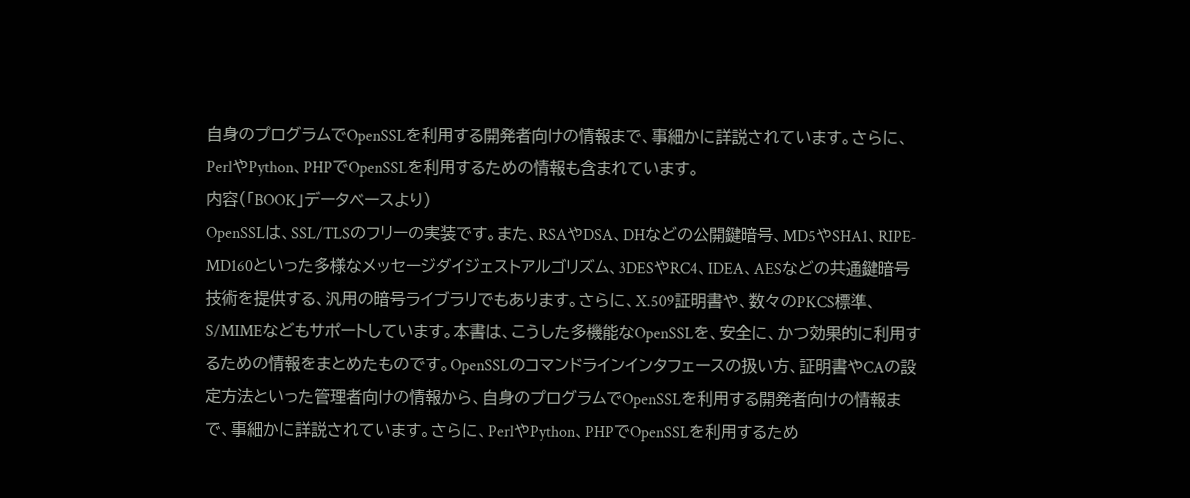自身のプログラムでOpenSSLを利用する開発者向けの情報まで、事細かに詳説されています。さらに、PerlやPython、PHPでOpenSSLを利用するための情報も含まれています。
内容(「BOOK」データベースより)
OpenSSLは、SSL/TLSのフリーの実装です。また、RSAやDSA、DHなどの公開鍵暗号、MD5やSHA1、RIPE‐MD160といった多様なメッセージダイジェストアルゴリズム、3DESやRC4、IDEA、AESなどの共通鍵暗号技術を提供する、汎用の暗号ライブラリでもあります。さらに、X.509証明書や、数々のPKCS標準、S/MIMEなどもサポートしています。本書は、こうした多機能なOpenSSLを、安全に、かつ効果的に利用するための情報をまとめたものです。OpenSSLのコマンドラインインタフェースの扱い方、証明書やCAの設定方法といった管理者向けの情報から、自身のプログラムでOpenSSLを利用する開発者向けの情報まで、事細かに詳説されています。さらに、PerlやPython、PHPでOpenSSLを利用するため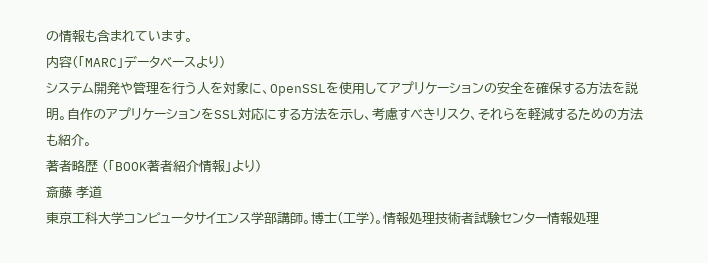の情報も含まれています。
内容(「MARC」データベースより)
システム開発や管理を行う人を対象に、OpenSSLを使用してアプリケーションの安全を確保する方法を説明。自作のアプリケーションをSSL対応にする方法を示し、考慮すべきリスク、それらを軽減するための方法も紹介。
著者略歴 (「BOOK著者紹介情報」より)
斎藤 孝道
東京工科大学コンピュータサイエンス学部講師。博士(工学)。情報処理技術者試験センター情報処理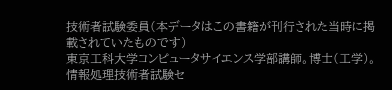技術者試験委員(本データはこの書籍が刊行された当時に掲載されていたものです)
東京工科大学コンピュータサイエンス学部講師。博士(工学)。情報処理技術者試験セ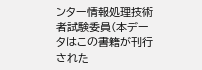ンター情報処理技術者試験委員(本データはこの書籍が刊行された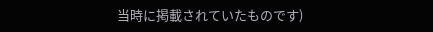当時に掲載されていたものです)